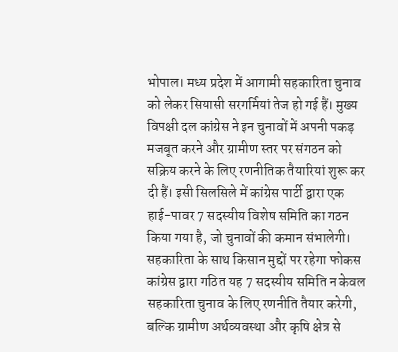भोपाल। मध्य प्रदेश में आगामी सहकारिता चुनाव को लेकर सियासी सरगर्मियां तेज हो गई हैं। मुख्य विपक्षी दल कांग्रेस ने इन चुनावों में अपनी पकड़ मजबूत करने और ग्रामीण स्तर पर संगठन को सक्रिय करने के लिए रणनीतिक तैयारियां शुरू कर दी हैं। इसी सिलसिले में कांग्रेस पार्टी द्वारा एक हाई-पावर 7 सदस्यीय विशेष समिति का गठन किया गया है, जो चुनावों की कमान संभालेगी।
सहकारिता के साथ किसान मुद्दों पर रहेगा फोकस
कांग्रेस द्वारा गठित यह 7 सदस्यीय समिति न केवल सहकारिता चुनाव के लिए रणनीति तैयार करेगी, बल्कि ग्रामीण अर्थव्यवस्था और कृषि क्षेत्र से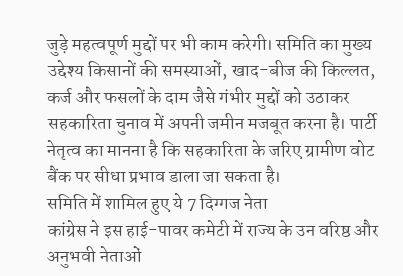जुड़े महत्वपूर्ण मुद्दों पर भी काम करेगी। समिति का मुख्य उद्देश्य किसानों की समस्याओं, खाद-बीज की किल्लत, कर्ज और फसलों के दाम जैसे गंभीर मुद्दों को उठाकर सहकारिता चुनाव में अपनी जमीन मजबूत करना है। पार्टी नेतृत्व का मानना है कि सहकारिता के जरिए ग्रामीण वोट बैंक पर सीधा प्रभाव डाला जा सकता है।
समिति में शामिल हुए ये 7 दिग्गज नेता
कांग्रेस ने इस हाई-पावर कमेटी में राज्य के उन वरिष्ठ और अनुभवी नेताओं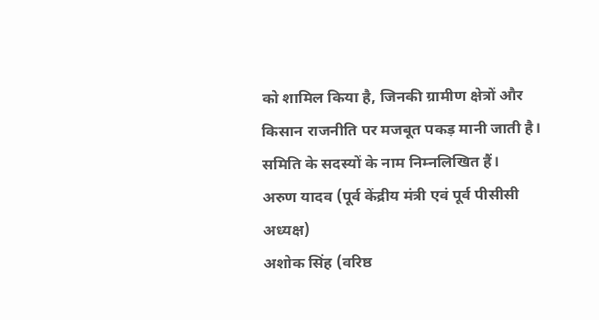को शामिल किया है, जिनकी ग्रामीण क्षेत्रों और किसान राजनीति पर मजबूत पकड़ मानी जाती है। समिति के सदस्यों के नाम निम्नलिखित हैं।
अरुण यादव (पूर्व केंद्रीय मंत्री एवं पूर्व पीसीसी अध्यक्ष)
अशोक सिंह (वरिष्ठ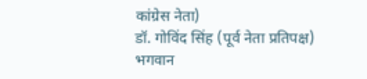कांग्रेस नेता)
डॉ. गोविंद सिंह (पूर्व नेता प्रतिपक्ष)
भगवान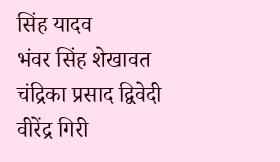सिंह यादव
भंवर सिंह शेखावत
चंद्रिका प्रसाद द्विवेदी
वीरेंद्र गिरी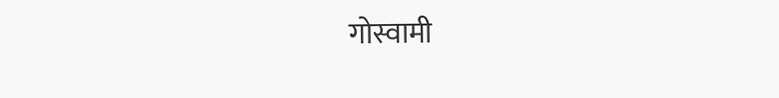गोस्वामी